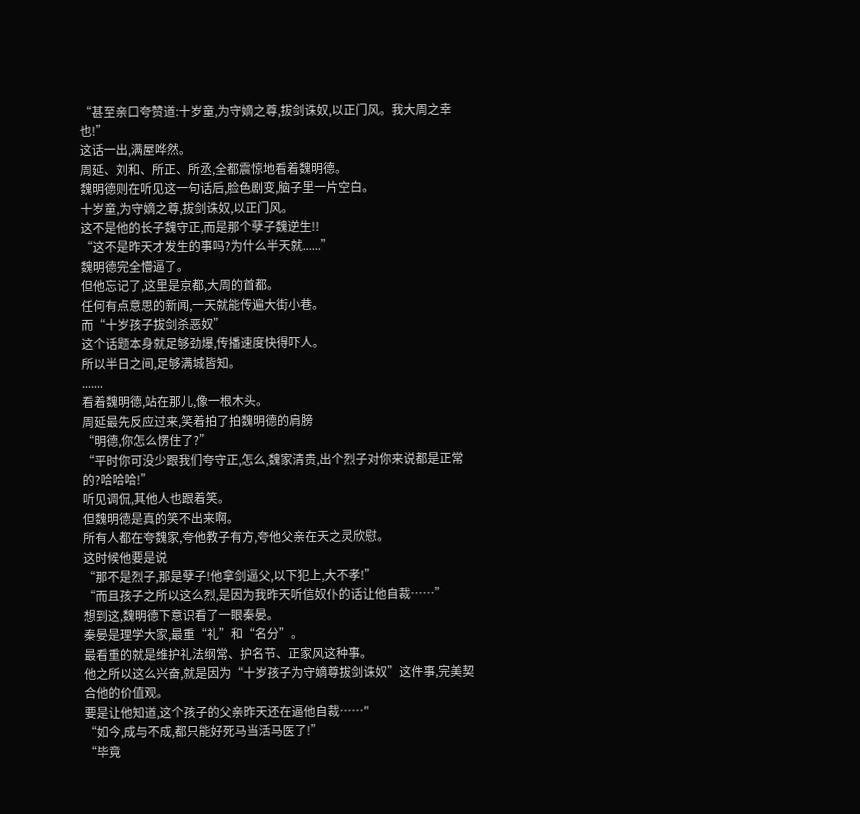“甚至亲口夸赞道:十岁童,为守嫡之尊,拔剑诛奴,以正门风。我大周之幸也!”
这话一出,满屋哗然。
周延、刘和、所正、所丞,全都震惊地看着魏明德。
魏明德则在听见这一句话后,脸色剧变,脑子里一片空白。
十岁童,为守嫡之尊,拔剑诛奴,以正门风。
这不是他的长子魏守正,而是那个孽子魏逆生!!
“这不是昨天才发生的事吗?为什么半天就......”
魏明德完全懵逼了。
但他忘记了,这里是京都,大周的首都。
任何有点意思的新闻,一天就能传遍大街小巷。
而“十岁孩子拔剑杀恶奴”
这个话题本身就足够劲爆,传播速度快得吓人。
所以半日之间,足够满城皆知。
.......
看着魏明德,站在那儿,像一根木头。
周延最先反应过来,笑着拍了拍魏明德的肩膀
“明德,你怎么愣住了?”
“平时你可没少跟我们夸守正,怎么,魏家清贵,出个烈子对你来说都是正常的?哈哈哈!”
听见调侃,其他人也跟着笑。
但魏明德是真的笑不出来啊。
所有人都在夸魏家,夸他教子有方,夸他父亲在天之灵欣慰。
这时候他要是说
“那不是烈子,那是孽子!他拿剑逼父,以下犯上,大不孝!”
“而且孩子之所以这么烈,是因为我昨天听信奴仆的话让他自裁……”
想到这,魏明德下意识看了一眼秦晏。
秦晏是理学大家,最重“礼”和“名分”。
最看重的就是维护礼法纲常、护名节、正家风这种事。
他之所以这么兴奋,就是因为“十岁孩子为守嫡尊拔剑诛奴”这件事,完美契合他的价值观。
要是让他知道,这个孩子的父亲昨天还在逼他自裁……"
“如今,成与不成,都只能好死马当活马医了!”
“毕竟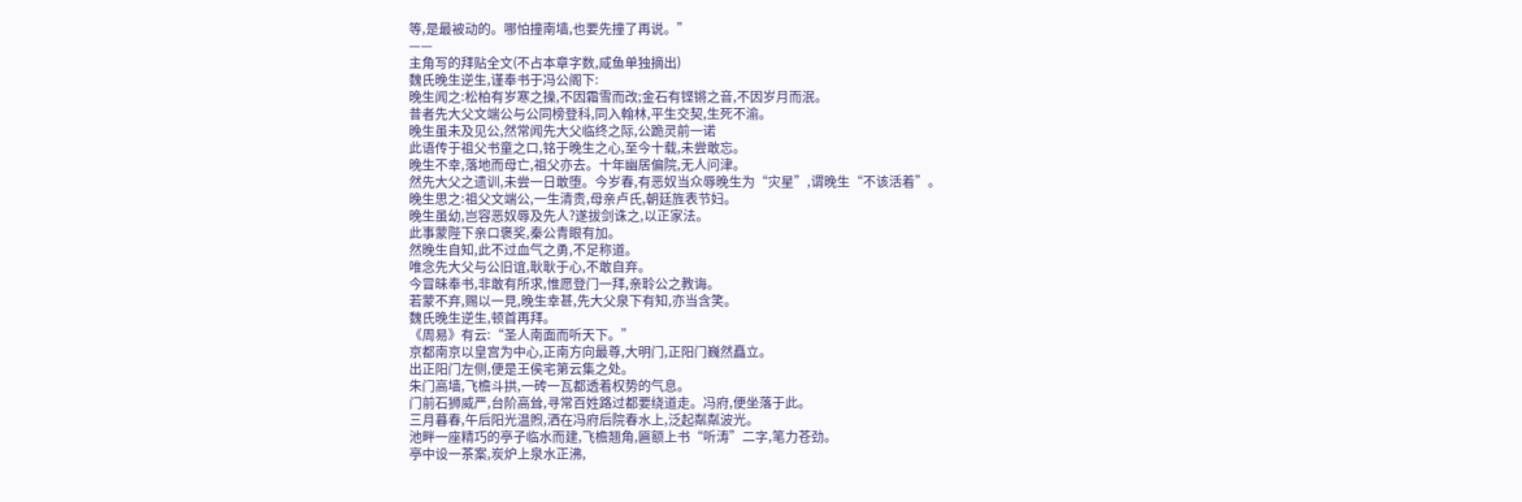等,是最被动的。哪怕撞南墙,也要先撞了再说。”
——
主角写的拜贴全文(不占本章字数,咸鱼单独摘出)
魏氏晚生逆生,谨奉书于冯公阁下:
晚生闻之:松柏有岁寒之操,不因霜雪而改;金石有铿锵之音,不因岁月而泯。
昔者先大父文端公与公同榜登科,同入翰林,平生交契,生死不渝。
晚生虽未及见公,然常闻先大父临终之际,公跪灵前一诺
此语传于祖父书童之口,铭于晚生之心,至今十载,未尝敢忘。
晚生不幸,落地而母亡,祖父亦去。十年幽居偏院,无人问津。
然先大父之遗训,未尝一日敢堕。今岁春,有恶奴当众辱晚生为“灾星”,谓晚生“不该活着”。
晚生思之:祖父文端公,一生清贵,母亲卢氏,朝廷旌表节妇。
晚生虽幼,岂容恶奴辱及先人?遂拔剑诛之,以正家法。
此事蒙陛下亲口褒奖,秦公青眼有加。
然晚生自知,此不过血气之勇,不足称道。
唯念先大父与公旧谊,耿耿于心,不敢自弃。
今冒昧奉书,非敢有所求,惟愿登门一拜,亲聆公之教诲。
若蒙不弃,赐以一見,晚生幸甚,先大父泉下有知,亦当含笑。
魏氏晚生逆生,顿首再拜。
《周易》有云:“圣人南面而听天下。”
京都南京以皇宫为中心,正南方向最尊,大明门,正阳门巍然矗立。
出正阳门左侧,便是王侯宅第云集之处。
朱门高墙,飞檐斗拱,一砖一瓦都透着权势的气息。
门前石狮威严,台阶高耸,寻常百姓路过都要绕道走。冯府,便坐落于此。
三月暮春,午后阳光温煦,洒在冯府后院春水上,泛起粼粼波光。
池畔一座精巧的亭子临水而建,飞檐翘角,匾额上书“听涛”二字,笔力苍劲。
亭中设一茶案,炭炉上泉水正沸,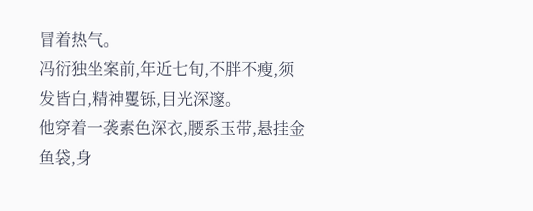冒着热气。
冯衍独坐案前,年近七旬,不胖不瘦,须发皆白,精神矍铄,目光深邃。
他穿着一袭素色深衣,腰系玉带,悬挂金鱼袋,身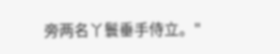旁两名丫鬟垂手侍立。"